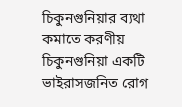চিকুনগুনিয়ার ব্যথা কমাতে করণীয়
চিকুনগুনিয়া একটি ভাইরাসজনিত রোগ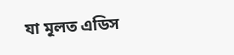যা মূলত এডিস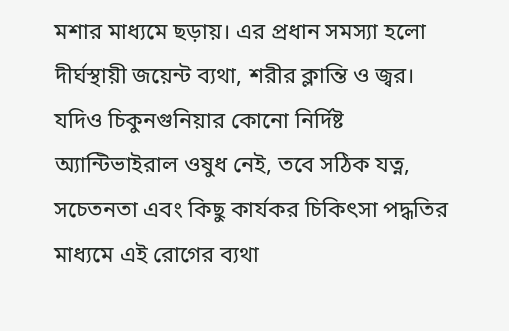মশার মাধ্যমে ছড়ায়। এর প্রধান সমস্যা হলো দীর্ঘস্থায়ী জয়েন্ট ব্যথা, শরীর ক্লান্তি ও জ্বর। যদিও চিকুনগুনিয়ার কোনো নির্দিষ্ট অ্যান্টিভাইরাল ওষুধ নেই, তবে সঠিক যত্ন, সচেতনতা এবং কিছু কার্যকর চিকিৎসা পদ্ধতির মাধ্যমে এই রোগের ব্যথা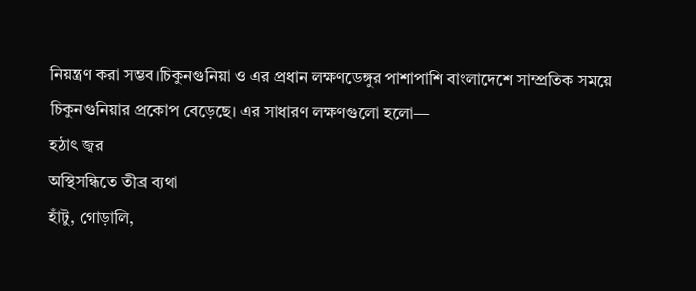নিয়ন্ত্রণ করা সম্ভব।চিকুনগুনিয়া ও এর প্রধান লক্ষণডেঙ্গুর পাশাপাশি বাংলাদেশে সাম্প্রতিক সময়ে চিকুনগুনিয়ার প্রকোপ বেড়েছে। এর সাধারণ লক্ষণগুলো হলো—
হঠাৎ জ্বর
অস্থিসন্ধিতে তীব্র ব্যথা
হাঁটু, গোড়ালি,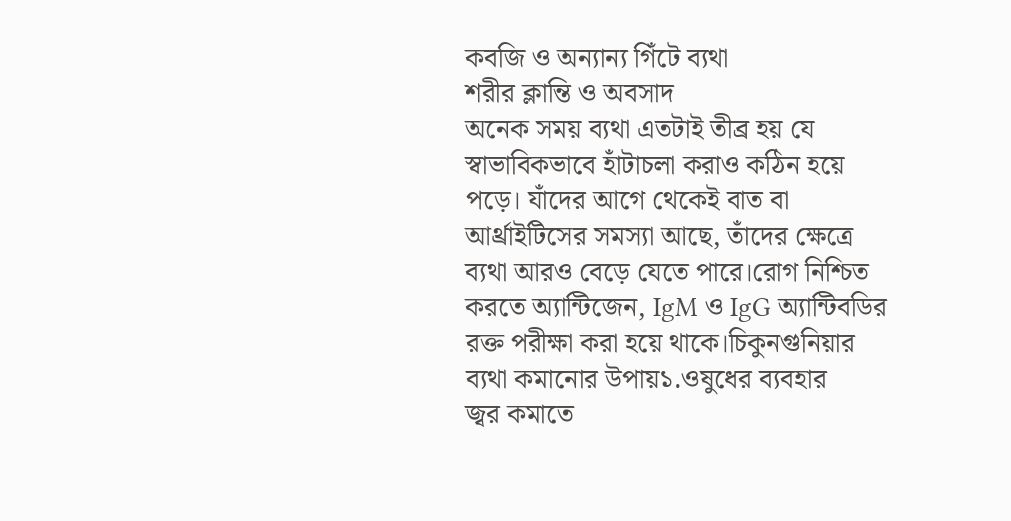কবজি ও অন্যান্য গিঁটে ব্যথা
শরীর ক্লান্তি ও অবসাদ
অনেক সময় ব্যথা এতটাই তীব্র হয় যে স্বাভাবিকভাবে হাঁটাচলা করাও কঠিন হয়ে পড়ে। যাঁদের আগে থেকেই বাত বা আর্থ্রাইটিসের সমস্যা আছে, তাঁদের ক্ষেত্রে ব্যথা আরও বেড়ে যেতে পারে।রোগ নিশ্চিত করতে অ্যান্টিজেন, IgM ও IgG অ্যান্টিবডির রক্ত পরীক্ষা করা হয়ে থাকে।চিকুনগুনিয়ার ব্যথা কমানোর উপায়১.ওষুধের ব্যবহার
জ্বর কমাতে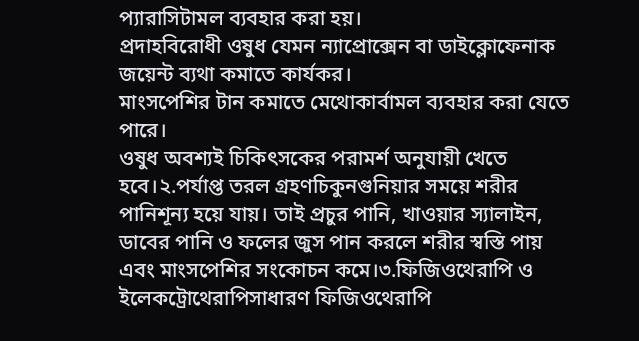প্যারাসিটামল ব্যবহার করা হয়।
প্রদাহবিরোধী ওষুধ যেমন ন্যাপ্রোক্সেন বা ডাইক্লোফেনাক জয়েন্ট ব্যথা কমাতে কার্যকর।
মাংসপেশির টান কমাতে মেথোকার্বামল ব্যবহার করা যেতে পারে।
ওষুধ অবশ্যই চিকিৎসকের পরামর্শ অনুযায়ী খেতে হবে।২.পর্যাপ্ত তরল গ্রহণচিকুনগুনিয়ার সময়ে শরীর পানিশূন্য হয়ে যায়। তাই প্রচুর পানি, খাওয়ার স্যালাইন, ডাবের পানি ও ফলের জুস পান করলে শরীর স্বস্তি পায় এবং মাংসপেশির সংকোচন কমে।৩.ফিজিওথেরাপি ও ইলেকট্রোথেরাপিসাধারণ ফিজিওথেরাপি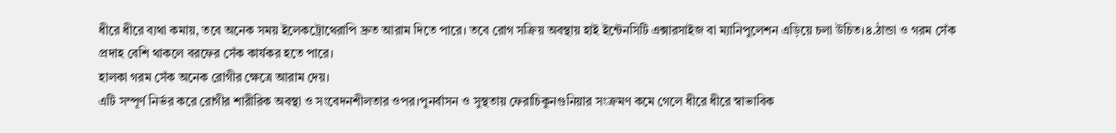ধীরে ধীরে ব্যথা কমায়, তবে অনেক সময় ইলেকট্রোথেরাপি দ্রুত আরাম দিতে পারে। তবে রোগ সক্রিয় অবস্থায় হাই ইন্টেনসিটি এক্সারসাইজ বা ম্যানিপুলেশন এড়িয়ে চলা উচিত।৪.ঠান্ডা ও গরম সেঁক
প্রদাহ বেশি থাকলে বরফের সেঁক কার্যকর হতে পারে।
হালকা গরম সেঁক অনেক রোগীর ক্ষেত্রে আরাম দেয়।
এটি সম্পূর্ণ নির্ভর করে রোগীর শারীরিক অবস্থা ও সংবেদনশীলতার ওপর।পুনর্বাসন ও সুস্থতায় ফেরাচিকুনগুনিয়ার সংক্রমণ কমে গেলে ধীরে ধীরে স্বাভাবিক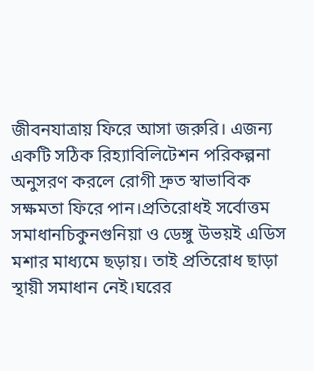জীবনযাত্রায় ফিরে আসা জরুরি। এজন্য একটি সঠিক রিহ্যাবিলিটেশন পরিকল্পনা অনুসরণ করলে রোগী দ্রুত স্বাভাবিক সক্ষমতা ফিরে পান।প্রতিরোধই সর্বোত্তম সমাধানচিকুনগুনিয়া ও ডেঙ্গু উভয়ই এডিস মশার মাধ্যমে ছড়ায়। তাই প্রতিরোধ ছাড়া স্থায়ী সমাধান নেই।ঘরের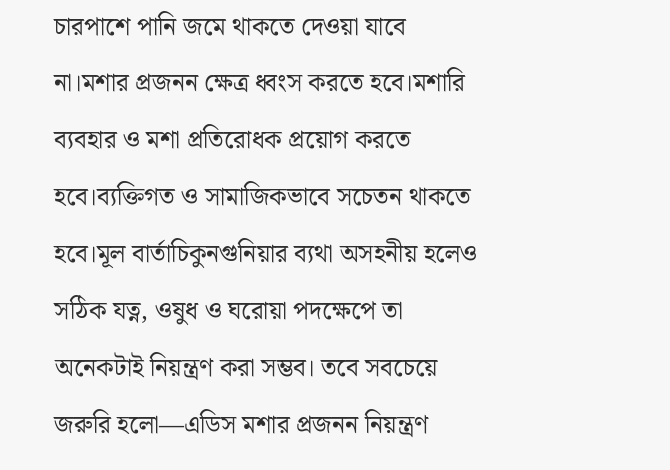চারপাশে পানি জমে থাকতে দেওয়া যাবে না।মশার প্রজনন ক্ষেত্র ধ্বংস করতে হবে।মশারি ব্যবহার ও মশা প্রতিরোধক প্রয়োগ করতে হবে।ব্যক্তিগত ও সামাজিকভাবে সচেতন থাকতে হবে।মূল বার্তাচিকুনগুনিয়ার ব্যথা অসহনীয় হলেও সঠিক যত্ন, ওষুধ ও ঘরোয়া পদক্ষেপে তা অনেকটাই নিয়ন্ত্রণ করা সম্ভব। তবে সবচেয়ে জরুরি হলো—এডিস মশার প্রজনন নিয়ন্ত্রণ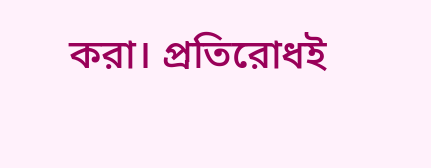করা। প্রতিরোধই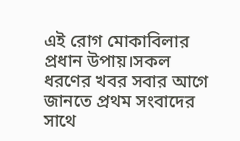এই রোগ মোকাবিলার প্রধান উপায়।সকল ধরণের খবর সবার আগে জানতে প্রথম সংবাদের সাথে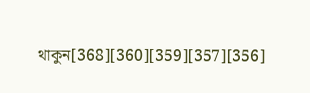থাকুন[368][360][359][357][356]